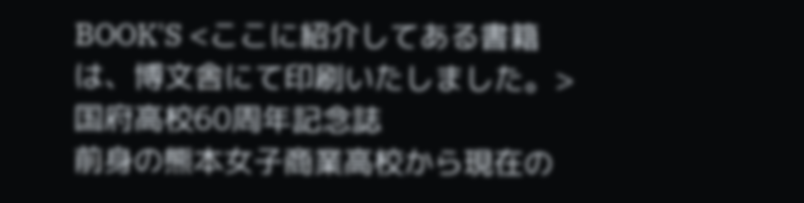BOOK'S <ここに紹介してある書籍は、博文舎にて印刷いたしました。>
国府高校60周年記念誌
前身の熊本女子商業高校から現在の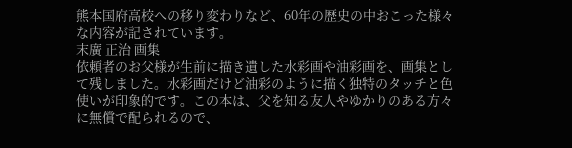熊本国府高校への移り変わりなど、60年の歴史の中おこった様々な内容が記されています。
末廣 正治 画集
依頼者のお父様が生前に描き遺した水彩画や油彩画を、画集として残しました。水彩画だけど油彩のように描く独特のタッチと色使いが印象的です。この本は、父を知る友人やゆかりのある方々に無償で配られるので、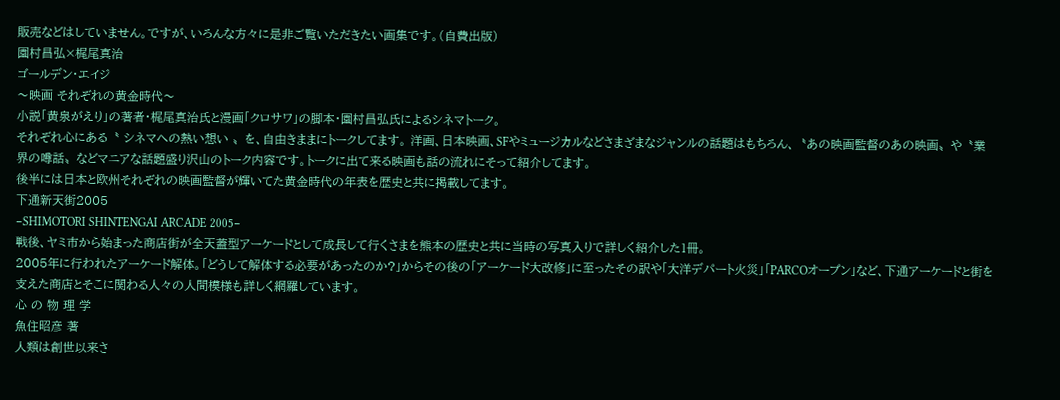販売などはしていません。ですが、いろんな方々に是非ご覧いただきたい画集です。(自費出版)
園村昌弘×梶尾真治
ゴールデン・エイジ
〜映画 それぞれの黄金時代〜
小説「黄泉がえり」の著者・梶尾真治氏と漫画「クロサワ」の脚本・園村昌弘氏によるシネマトーク。
それぞれ心にある〝 シネマへの熱い想い 〟を、自由きままにトークしてます。 洋画、日本映画、SFやミュージカルなどさまざまなジャンルの話題はもちろん、〝あの映画監督のあの映画〟や〝業界の噂話〟などマニアな話題盛り沢山のトーク内容です。トークに出て来る映画も話の流れにそって紹介してます。
後半には日本と欧州それぞれの映画監督が輝いてた黄金時代の年表を歴史と共に掲載してます。
下通新天街2005
−SHIMOTORI SHINTENGAI ARCADE 2005−
戦後、ヤミ市から始まった商店街が全天蓋型アーケードとして成長して行くさまを熊本の歴史と共に当時の写真入りで詳しく紹介した1冊。
2005年に行われたアーケード解体。「どうして解体する必要があったのか?」からその後の「アーケード大改修」に至ったその訳や「大洋デパート火災」「PARCOオープン」など、下通アーケードと街を支えた商店とそこに関わる人々の人間模様も詳しく網羅しています。
心 の 物 理 学
魚住昭彦 著
人類は創世以来さ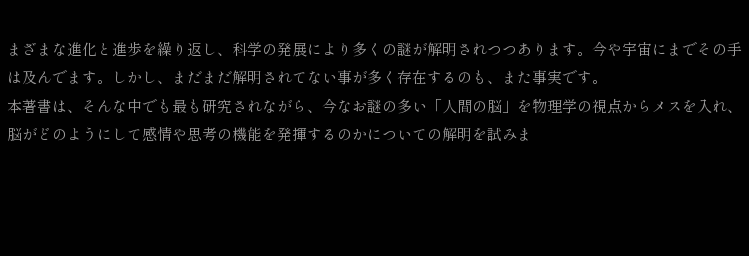まざまな進化と進歩を繰り返し、科学の発展により多くの謎が解明されつつあります。今や宇宙にまでその手は及んでます。しかし、まだまだ解明されてない事が多く存在するのも、また事実です。
本著書は、そんな中でも最も研究されながら、今なお謎の多い「人間の脳」を物理学の視点からメスを入れ、脳がどのようにして感情や思考の機能を発揮するのかについての解明を試みま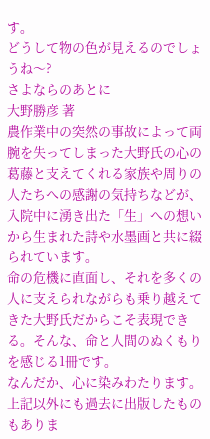す。
どうして物の色が見えるのでしょうね〜?
さよならのあとに
大野勝彦 著
農作業中の突然の事故によって両腕を失ってしまった大野氏の心の葛藤と支えてくれる家族や周りの人たちへの感謝の気持ちなどが、入院中に湧き出た「生」への想いから生まれた詩や水墨画と共に綴られています。
命の危機に直面し、それを多くの人に支えられながらも乗り越えてきた大野氏だからこそ表現できる。そんな、命と人間のぬくもりを感じる1冊です。
なんだか、心に染みわたります。
上記以外にも過去に出版したものもありま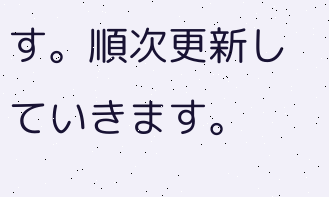す。順次更新していきます。